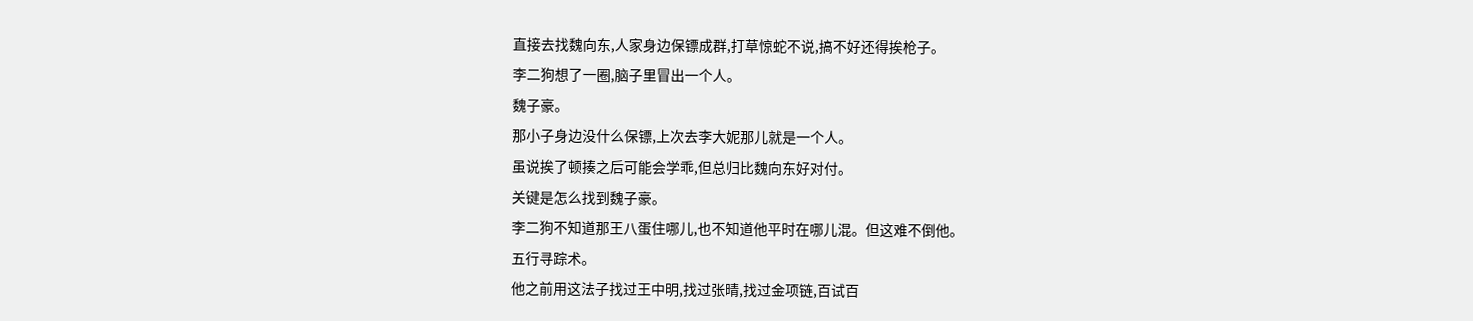直接去找魏向东,人家身边保镖成群,打草惊蛇不说,搞不好还得挨枪子。
李二狗想了一圈,脑子里冒出一个人。
魏子豪。
那小子身边没什么保镖,上次去李大妮那儿就是一个人。
虽说挨了顿揍之后可能会学乖,但总归比魏向东好对付。
关键是怎么找到魏子豪。
李二狗不知道那王八蛋住哪儿,也不知道他平时在哪儿混。但这难不倒他。
五行寻踪术。
他之前用这法子找过王中明,找过张晴,找过金项链,百试百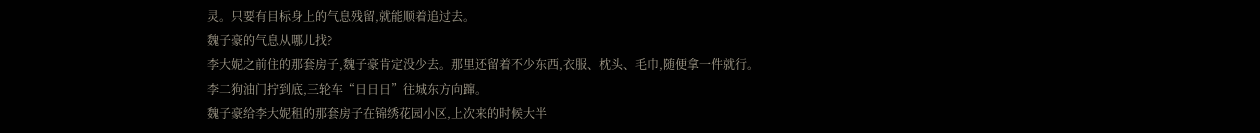灵。只要有目标身上的气息残留,就能顺着追过去。
魏子豪的气息从哪儿找?
李大妮之前住的那套房子,魏子豪肯定没少去。那里还留着不少东西,衣服、枕头、毛巾,随便拿一件就行。
李二狗油门拧到底,三轮车“日日日”往城东方向蹿。
魏子豪给李大妮租的那套房子在锦绣花园小区,上次来的时候大半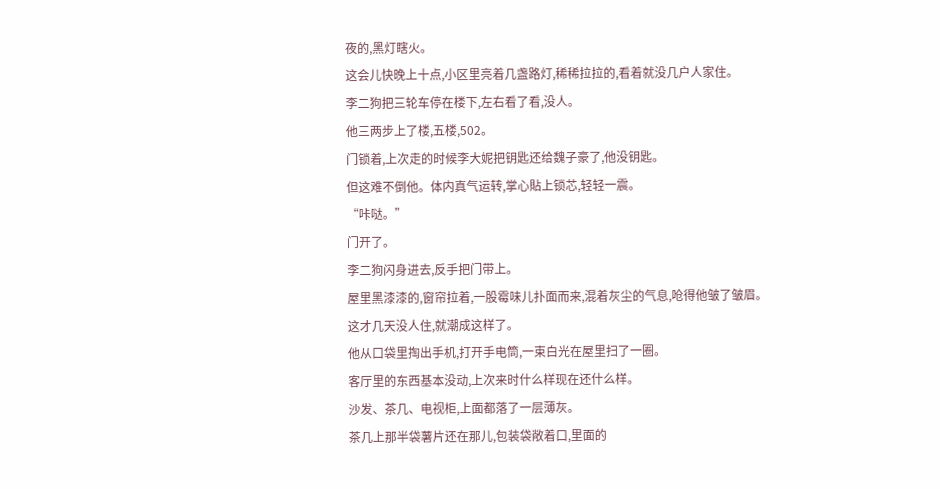夜的,黑灯瞎火。
这会儿快晚上十点,小区里亮着几盏路灯,稀稀拉拉的,看着就没几户人家住。
李二狗把三轮车停在楼下,左右看了看,没人。
他三两步上了楼,五楼,502。
门锁着,上次走的时候李大妮把钥匙还给魏子豪了,他没钥匙。
但这难不倒他。体内真气运转,掌心貼上锁芯,轻轻一震。
“咔哒。”
门开了。
李二狗闪身进去,反手把门带上。
屋里黑漆漆的,窗帘拉着,一股霉味儿扑面而来,混着灰尘的气息,呛得他皱了皱眉。
这才几天没人住,就潮成这样了。
他从口袋里掏出手机,打开手电筒,一束白光在屋里扫了一圈。
客厅里的东西基本没动,上次来时什么样现在还什么样。
沙发、茶几、电视柜,上面都落了一层薄灰。
茶几上那半袋薯片还在那儿,包装袋敞着口,里面的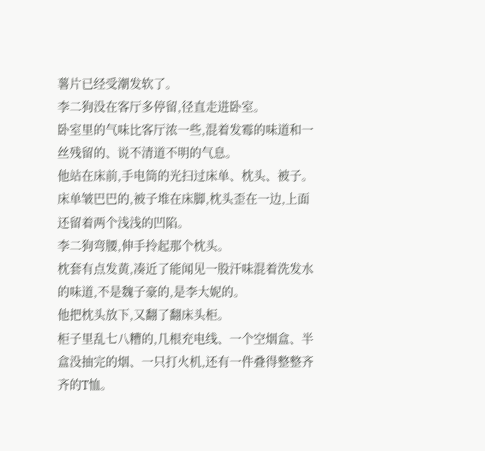薯片已经受潮发软了。
李二狗没在客厅多停留,径直走进卧室。
卧室里的气味比客厅浓一些,混着发霉的味道和一丝残留的、说不清道不明的气息。
他站在床前,手电筒的光扫过床单、枕头、被子。
床单皱巴巴的,被子堆在床脚,枕头歪在一边,上面还留着两个浅浅的凹陷。
李二狗弯腰,伸手拎起那个枕头。
枕套有点发黄,凑近了能闻见一股汗味混着洗发水的味道,不是魏子豪的,是李大妮的。
他把枕头放下,又翻了翻床头柜。
柜子里乱七八糟的,几根充电线、一个空烟盒、半盒没抽完的烟、一只打火机,还有一件叠得整整齐齐的T恤。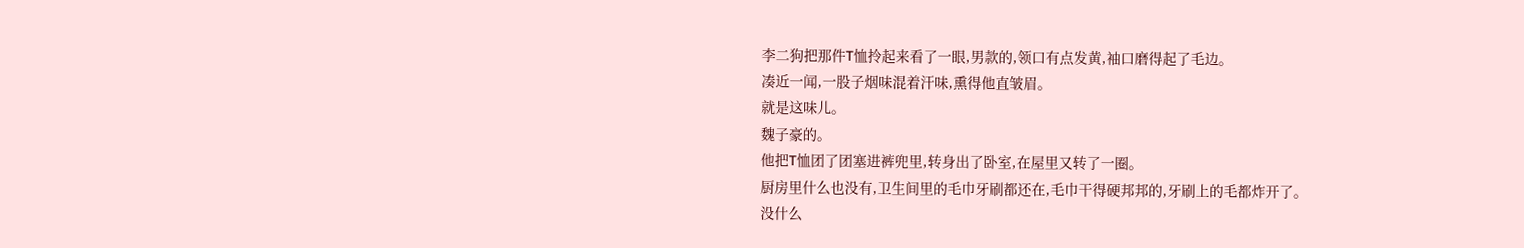李二狗把那件T恤拎起来看了一眼,男款的,领口有点发黄,袖口磨得起了毛边。
凑近一闻,一股子烟味混着汗味,熏得他直皱眉。
就是这味儿。
魏子豪的。
他把T恤团了团塞进裤兜里,转身出了卧室,在屋里又转了一圈。
厨房里什么也没有,卫生间里的毛巾牙刷都还在,毛巾干得硬邦邦的,牙刷上的毛都炸开了。
没什么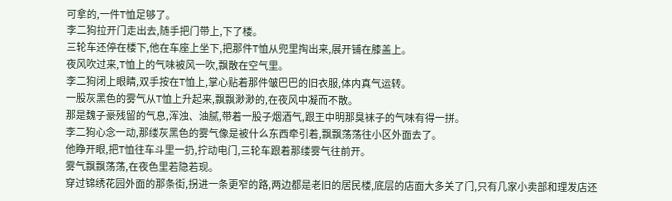可拿的,一件T恤足够了。
李二狗拉开门走出去,随手把门带上,下了楼。
三轮车还停在楼下,他在车座上坐下,把那件T恤从兜里掏出来,展开铺在膝盖上。
夜风吹过来,T恤上的气味被风一吹,飘散在空气里。
李二狗闭上眼睛,双手按在T恤上,掌心贴着那件皱巴巴的旧衣服,体内真气运转。
一股灰黑色的雾气从T恤上升起来,飘飘渺渺的,在夜风中凝而不散。
那是魏子豪残留的气息,浑浊、油腻,带着一股子烟酒气,跟王中明那臭袜子的气味有得一拼。
李二狗心念一动,那缕灰黑色的雾气像是被什么东西牵引着,飘飘荡荡往小区外面去了。
他睁开眼,把T恤往车斗里一扔,拧动电门,三轮车跟着那缕雾气往前开。
雾气飘飘荡荡,在夜色里若隐若现。
穿过锦绣花园外面的那条街,拐进一条更窄的路,两边都是老旧的居民楼,底层的店面大多关了门,只有几家小卖部和理发店还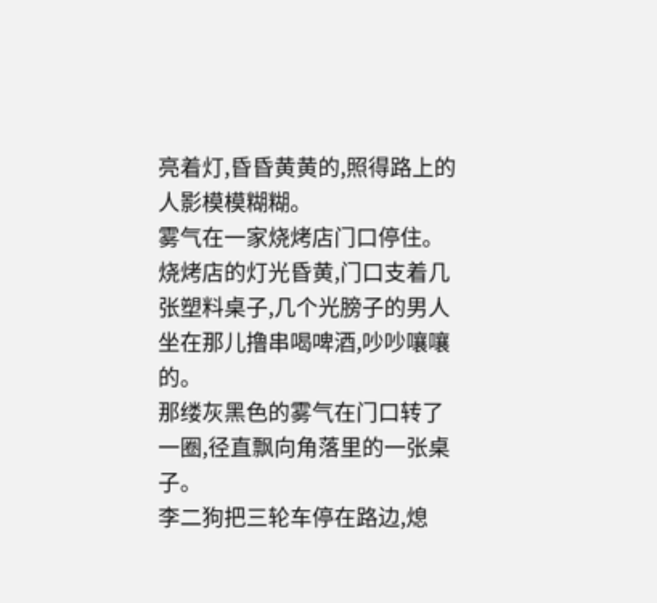亮着灯,昏昏黄黄的,照得路上的人影模模糊糊。
雾气在一家烧烤店门口停住。
烧烤店的灯光昏黄,门口支着几张塑料桌子,几个光膀子的男人坐在那儿撸串喝啤酒,吵吵嚷嚷的。
那缕灰黑色的雾气在门口转了一圈,径直飘向角落里的一张桌子。
李二狗把三轮车停在路边,熄